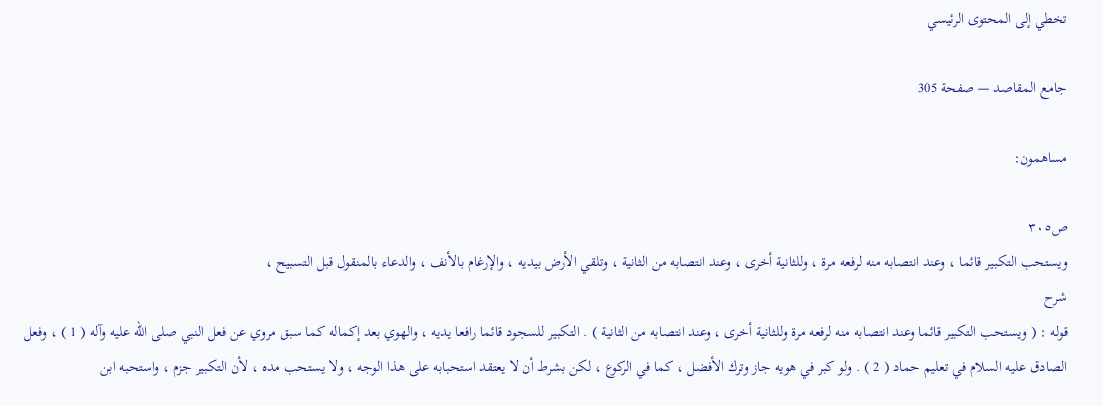تخطي إلى المحتوى الرئيسي

جامع المقاصد — صفحة 305

مساهمون:

ص٣٠٥
ويستحب التكبير قائما ، وعند انتصابه منه لرفعه مرة ، وللثانية أخرى ، وعند انتصابه من الثانية ، وتلقي الأرض بيديه ، والإرغام بالأنف ، والدعاء بالمنقول قبل التسبيح ،
شرح
قوله : ( ويستحب التكبير قائما وعند انتصابه منه لرفعه مرة وللثانية أخرى ، وعند انتصابه من الثانية ) . التكبير للسجود قائما رافعا يديه ، والهوي بعد إكماله كما سبق مروي عن فعل النبي صلى الله عليه وآله ( 1 ) ، وفعل الصادق عليه السلام في تعليم حماد ( 2 ) . ولو كبر في هويه جاز وترك الأفضل ، كما في الركوع ، لكن بشرط أن لا يعتقد استحبابه على هذا الوجه ، ولا يستحب مده ، لأن التكبير جزم ، واستحبه ابن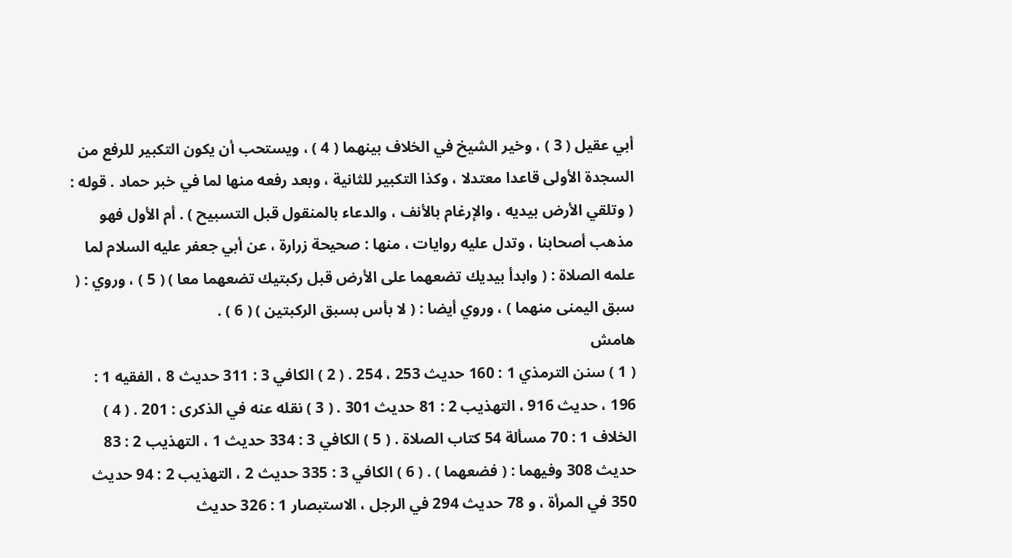أبي عقيل ( 3 ) ، وخير الشيخ في الخلاف بينهما ( 4 ) ، ويستحب أن يكون التكبير للرفع من السجدة الأولى قاعدا معتدلا ، وكذا التكبير للثانية ، وبعد رفعه منها لما في خبر حماد . قوله : ( وتلقي الأرض بيديه ، والإرغام بالأنف ، والدعاء بالمنقول قبل التسبيح ) . أم الأول فهو مذهب أصحابنا ، وتدل عليه روايات ، منها : صحيحة زرارة ، عن أبي جعفر عليه السلام لما علمه الصلاة : ( وابدأ بيديك تضعهما على الأرض قبل ركبتيك تضعهما معا ) ( 5 ) ، وروي : ( سبق اليمنى منهما ) ، وروي أيضا : ( لا بأس بسبق الركبتين ) ( 6 ) .
هامش
( 1 ) سنن الترمذي 1 : 160 حديث 253 ، 254 . ( 2 ) الكافي 3 : 311 حديث 8 ، الفقيه 1 : 196 ، حديث 916 ، التهذيب 2 : 81 حديث 301 . ( 3 ) نقله عنه في الذكرى : 201 . ( 4 ) الخلاف 1 : 70 مسألة 54 كتاب الصلاة . ( 5 ) الكافي 3 : 334 حديث 1 ، التهذيب 2 : 83 حديث 308 وفيهما : ( فضعهما ) . ( 6 ) الكافي 3 : 335 حديث 2 ، التهذيب 2 : 94 حديث 350 في المرأة ، و 78 حديث 294 في الرجل ، الاستبصار 1 : 326 حديث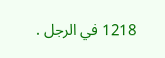1218 في الرجل .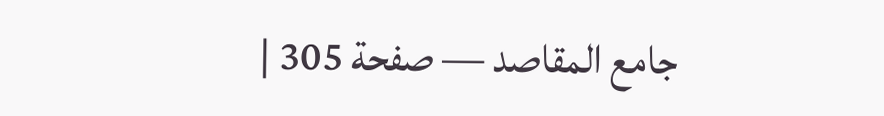جامع المقاصد — صفحة 305 |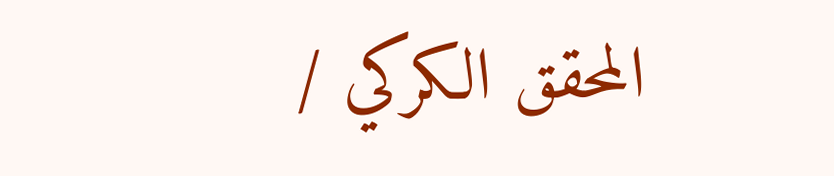المحقق الكركي /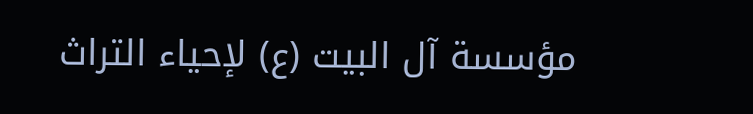مؤسسة آل البيت (ع) لإحياء التراث